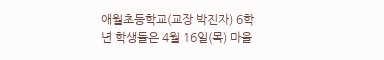애월초등학교(교장 박진자) 6학년 학생들은 4월 16일(목) 마을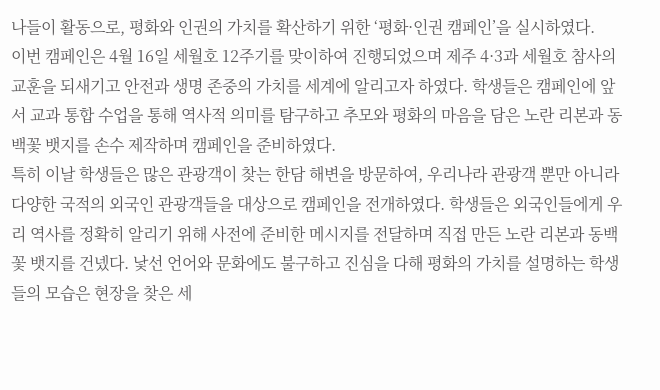나들이 활동으로, 평화와 인권의 가치를 확산하기 위한 ‘평화·인권 캠페인’을 실시하였다.
이번 캠페인은 4월 16일 세월호 12주기를 맞이하여 진행되었으며 제주 4·3과 세월호 참사의 교훈을 되새기고 안전과 생명 존중의 가치를 세계에 알리고자 하였다. 학생들은 캠페인에 앞서 교과 통합 수업을 통해 역사적 의미를 탐구하고 추모와 평화의 마음을 담은 노란 리본과 동백꽃 뱃지를 손수 제작하며 캠페인을 준비하였다.
특히 이날 학생들은 많은 관광객이 찾는 한담 해변을 방문하여, 우리나라 관광객 뿐만 아니라 다양한 국적의 외국인 관광객들을 대상으로 캠페인을 전개하였다. 학생들은 외국인들에게 우리 역사를 정확히 알리기 위해 사전에 준비한 메시지를 전달하며 직접 만든 노란 리본과 동백꽃 뱃지를 건넸다. 낯선 언어와 문화에도 불구하고 진심을 다해 평화의 가치를 설명하는 학생들의 모습은 현장을 찾은 세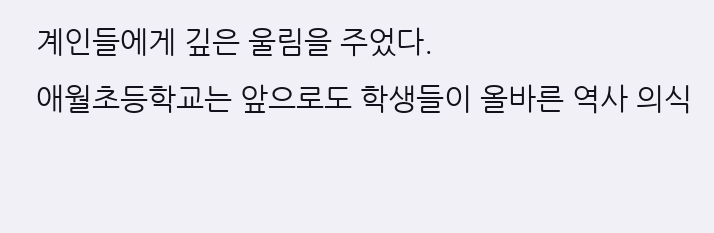계인들에게 깊은 울림을 주었다.
애월초등학교는 앞으로도 학생들이 올바른 역사 의식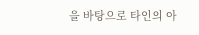을 바탕으로 타인의 아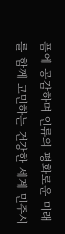픔에 공감하며 인류의 평화로운 미래를 함께 고민하는 건강한 세계 민주시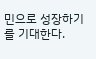민으로 성장하기를 기대한다.